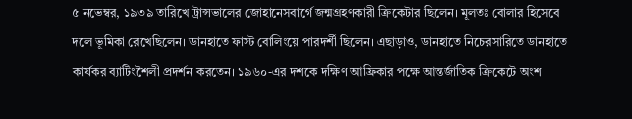৫ নভেম্বর, ১৯৩৯ তারিখে ট্রান্সভালের জোহানেসবার্গে জন্মগ্রহণকারী ক্রিকেটার ছিলেন। মূলতঃ বোলার হিসেবে দলে ভূমিকা রেখেছিলেন। ডানহাতে ফাস্ট বোলিংয়ে পারদর্শী ছিলেন। এছাড়াও, ডানহাতে নিচেরসারিতে ডানহাতে কার্যকর ব্যাটিংশৈলী প্রদর্শন করতেন। ১৯৬০-এর দশকে দক্ষিণ আফ্রিকার পক্ষে আন্তর্জাতিক ক্রিকেটে অংশ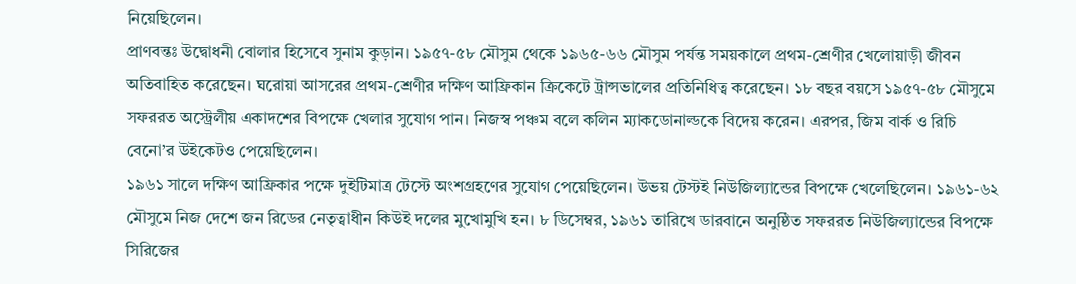নিয়েছিলেন।
প্রাণবন্তঃ উদ্বোধনী বোলার হিসেবে সুনাম কুড়ান। ১৯৫৭-৫৮ মৌসুম থেকে ১৯৬৫-৬৬ মৌসুম পর্যন্ত সময়কালে প্রথম-শ্রেণীর খেলোয়াড়ী জীবন অতিবাহিত করেছেন। ঘরোয়া আসরের প্রথম-শ্রেণীর দক্ষিণ আফ্রিকান ক্রিকেটে ট্রান্সভালের প্রতিনিধিত্ব করেছেন। ১৮ বছর বয়সে ১৯৫৭-৫৮ মৌসুমে সফররত অস্ট্রেলীয় একাদশের বিপক্ষে খেলার সুযোগ পান। নিজস্ব পঞ্চম বলে কলিন ম্যাকডোনাল্ডকে বিদেয় করেন। এরপর, জিম বার্ক ও রিচি বেনো’র উইকেটও পেয়েছিলেন।
১৯৬১ সালে দক্ষিণ আফ্রিকার পক্ষে দুইটিমাত্র টেস্টে অংশগ্রহণের সুযোগ পেয়েছিলেন। উভয় টেস্টই নিউজিল্যান্ডের বিপক্ষে খেলেছিলেন। ১৯৬১-৬২ মৌসুমে নিজ দেশে জন রিডের নেতৃত্বাধীন কিউই দলের মুখোমুখি হন। ৮ ডিসেম্বর, ১৯৬১ তারিখে ডারবানে অনুষ্ঠিত সফররত নিউজিল্যান্ডের বিপক্ষে সিরিজের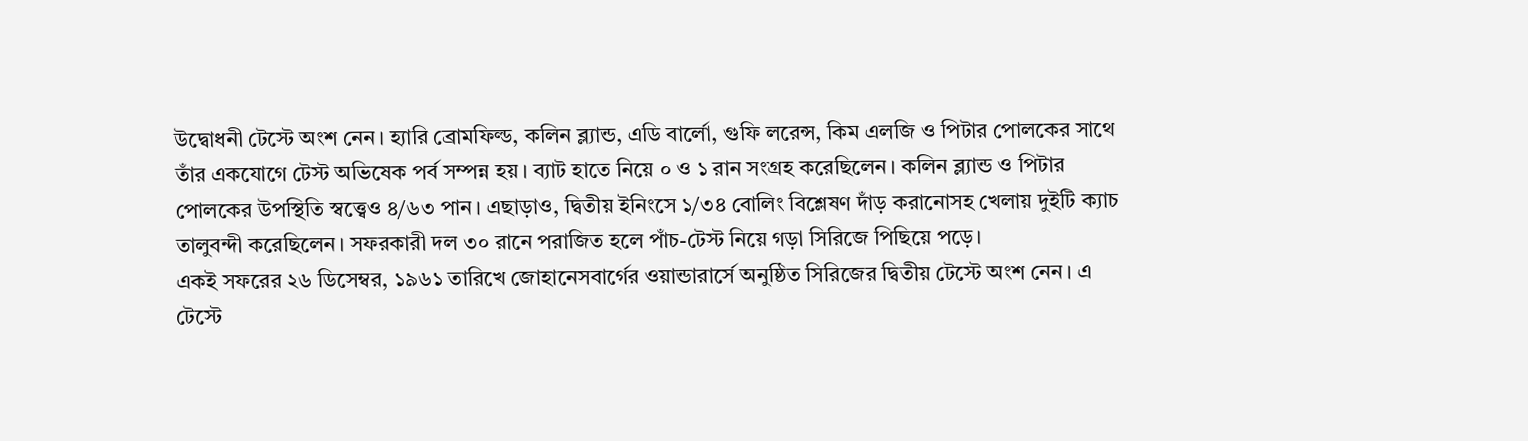উদ্বোধনী টেস্টে অংশ নেন। হ্যারি ব্রোমফিল্ড, কলিন ব্ল্যান্ড, এডি বার্লো, গুফি লরেন্স, কিম এলজি ও পিটার পোলকের সাথে তাঁর একযোগে টেস্ট অভিষেক পর্ব সম্পন্ন হয়। ব্যাট হাতে নিয়ে ০ ও ১ রান সংগ্রহ করেছিলেন। কলিন ব্ল্যান্ড ও পিটার পোলকের উপস্থিতি স্বত্ত্বেও ৪/৬৩ পান। এছাড়াও, দ্বিতীয় ইনিংসে ১/৩৪ বোলিং বিশ্লেষণ দাঁড় করানোসহ খেলায় দুইটি ক্যাচ তালুবন্দী করেছিলেন। সফরকারী দল ৩০ রানে পরাজিত হলে পাঁচ-টেস্ট নিয়ে গড়া সিরিজে পিছিয়ে পড়ে।
একই সফরের ২৬ ডিসেম্বর, ১৯৬১ তারিখে জোহানেসবার্গের ওয়ান্ডারার্সে অনুষ্ঠিত সিরিজের দ্বিতীয় টেস্টে অংশ নেন। এ টেস্টে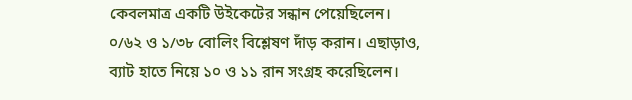কেবলমাত্র একটি উইকেটের সন্ধান পেয়েছিলেন। ০/৬২ ও ১/৩৮ বোলিং বিশ্লেষণ দাঁড় করান। এছাড়াও, ব্যাট হাতে নিয়ে ১০ ও ১১ রান সংগ্রহ করেছিলেন।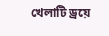খেলাটি ড্রয়ে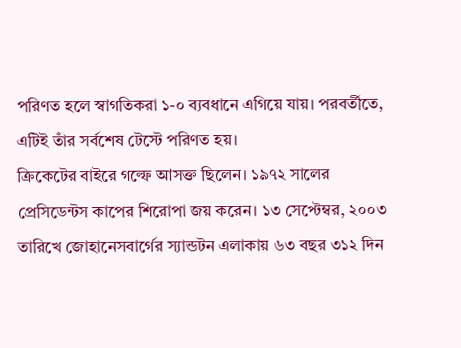পরিণত হলে স্বাগতিকরা ১-০ ব্যবধানে এগিয়ে যায়। পরবর্তীতে, এটিই তাঁর সর্বশেষ টেস্টে পরিণত হয়।
ক্রিকেটের বাইরে গল্ফে আসক্ত ছিলেন। ১৯৭২ সালের প্রেসিডেন্টস কাপের শিরোপা জয় করেন। ১৩ সেপ্টেম্বর, ২০০৩ তারিখে জোহানেসবার্গের স্যান্ডটন এলাকায় ৬৩ বছর ৩১২ দিন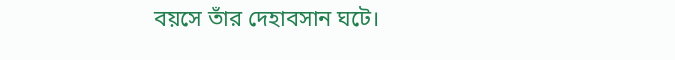বয়সে তাঁর দেহাবসান ঘটে।